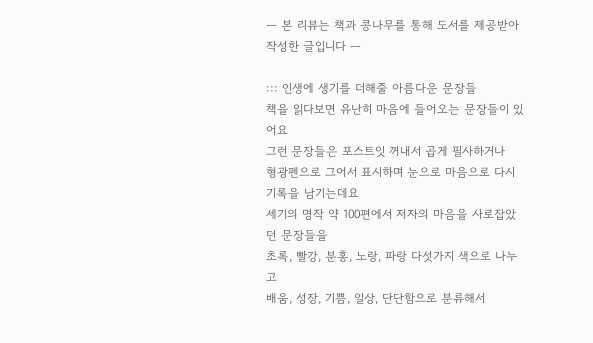ㅡ 본 리뷰는 책과 콩나무를 통해 도서를 제공받아 작성한 글입니다 ㅡ

::: 인생에 생기를 더해줄 아름다운 문장들
책을 읽다보면 유난히 마음에 들어오는 문장들이 있어요
그런 문장들은 포스트잇 꺼내서 곱게 필사하거나
형광펜으로 그어서 표시하며 눈으로 마음으로 다시 기록을 남기는데요
세기의 명작 약 100편에서 저자의 마음을 사로잡았던 문장들을
초록, 빨강, 분홍, 노랑, 파랑 다섯가지 색으로 나누고
배움, 성장, 기쁨, 일상, 단단함으로 분류해서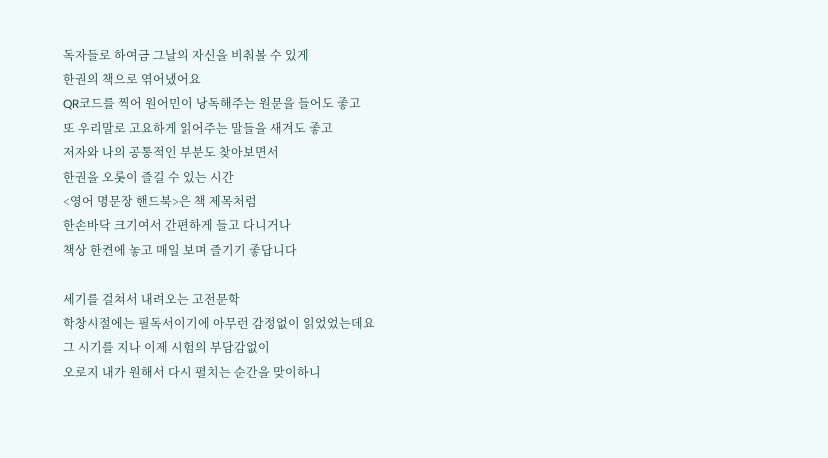독자들로 하여금 그날의 자신을 비춰볼 수 있게
한권의 책으로 엮어냈어요
QR코드를 찍어 원어민이 낭독해주는 원문을 들어도 좋고
또 우리말로 고요하게 읽어주는 말들을 새겨도 좋고
저자와 나의 공통적인 부분도 찾아보면서
한권을 오롯이 즐길 수 있는 시간
<영어 명문장 핸드북>은 책 제목처럼
한손바닥 크기여서 간편하게 들고 다니거나
책상 한켠에 놓고 매일 보며 즐기기 좋답니다

세기를 걸쳐서 내려오는 고전문학
학창시절에는 필독서이기에 아무런 감정없이 읽었었는데요
그 시기를 지나 이제 시험의 부담감없이
오로지 내가 원해서 다시 펼치는 순간을 맞이하니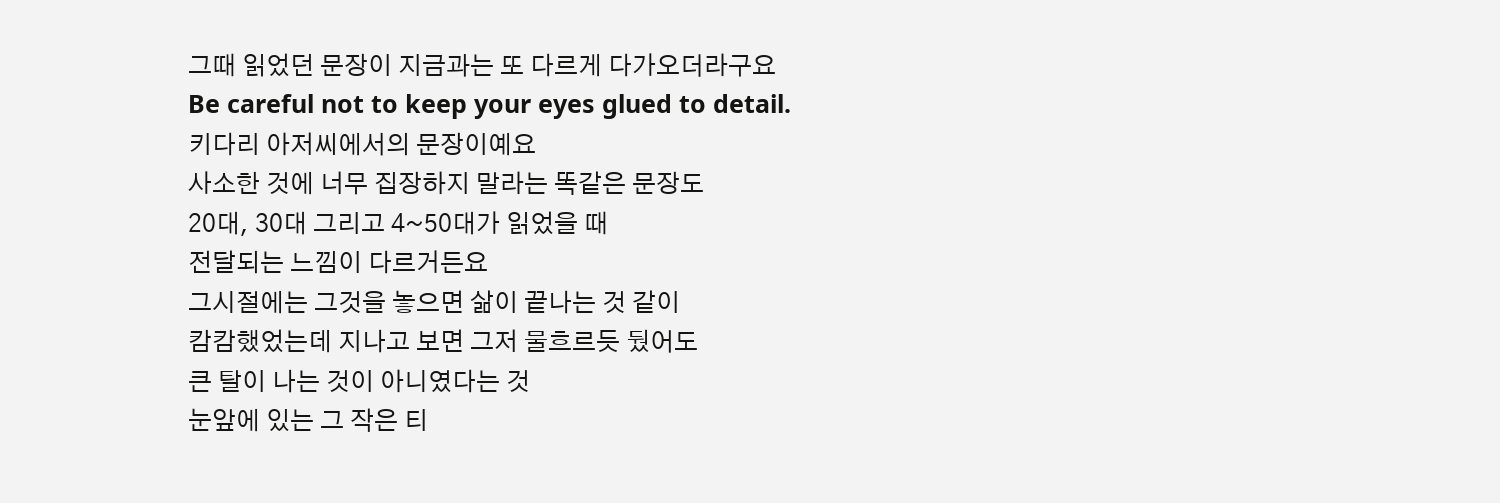그때 읽었던 문장이 지금과는 또 다르게 다가오더라구요
Be careful not to keep your eyes glued to detail.
키다리 아저씨에서의 문장이예요
사소한 것에 너무 집장하지 말라는 똑같은 문장도
20대, 30대 그리고 4~50대가 읽었을 때
전달되는 느낌이 다르거든요
그시절에는 그것을 놓으면 삶이 끝나는 것 같이
캄캄했었는데 지나고 보면 그저 물흐르듯 뒀어도
큰 탈이 나는 것이 아니였다는 것
눈앞에 있는 그 작은 티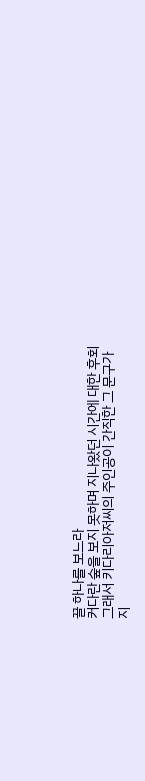끌 하나를 보느라
커다란 숲을 보지 못하며 지나왔던 시간에 대한 후회
그래서 키다리아저씨의 주인공이 간직한 그 문구가
지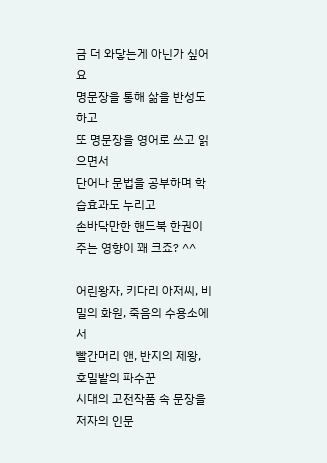금 더 와닿는게 아닌가 싶어요
명문장을 통해 삶을 반성도 하고
또 명문장을 영어로 쓰고 읽으면서
단어나 문법을 공부하며 학습효과도 누리고
손바닥만한 핸드북 한권이 주는 영향이 꽤 크죠? ^^

어린왕자, 키다리 아저씨, 비밀의 화원, 죽음의 수용소에서
빨간머리 앤, 반지의 제왕, 호밀밭의 파수꾼
시대의 고전작품 속 문장을 저자의 인문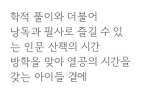학적 풀이와 더불어
낭독과 필사로 즐길 수 있는 인문 산책의 시간
방학을 맞아 열공의 시간을 갖는 아이들 곁에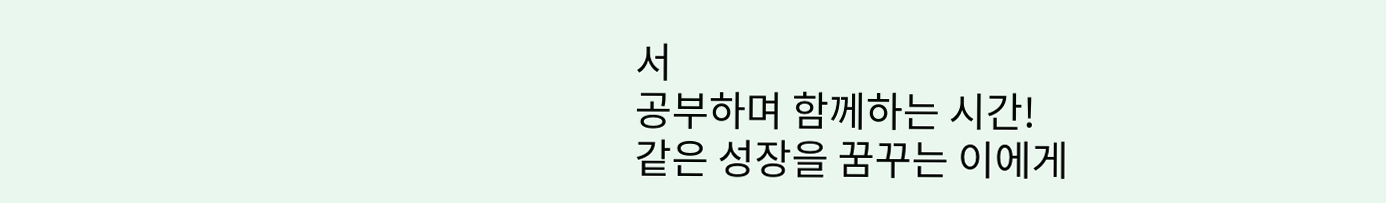서
공부하며 함께하는 시간!
같은 성장을 꿈꾸는 이에게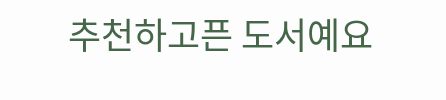추천하고픈 도서예요